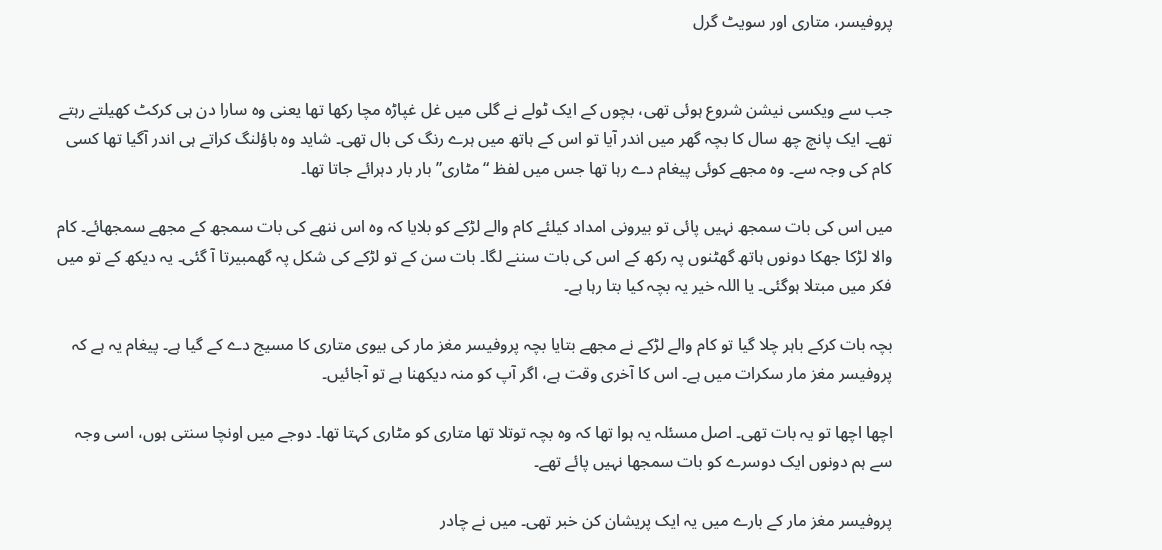پروفیسر، متاری اور سویٹ گرل


جب سے ویکسی نیشن شروع ہوئی تھی، بچوں کے ایک ٹولے نے گلی میں غل غپاڑہ مچا رکھا تھا یعنی وہ سارا دن ہی کرکٹ کھیلتے رہتے تھے۔ ایک پانچ چھ سال کا بچہ گھر میں اندر آیا تو اس کے ہاتھ میں ہرے رنگ کی بال تھی۔ شاید وہ باؤلنگ کراتے ہی اندر آگیا تھا کسی کام کی وجہ سے۔ وہ مجھے کوئی پیغام دے رہا تھا جس میں لفظ “مٹاری” بار بار دہرائے جاتا تھا۔

میں اس کی بات سمجھ نہیں پائی تو بیرونی امداد کیلئے کام والے لڑکے کو بلایا کہ وہ اس ننھے کی بات سمجھ کے مجھے سمجھائے۔ کام والا لڑکا جھکا دونوں ہاتھ گھٹنوں پہ رکھ کے اس کی بات سننے لگا۔ بات سن کے تو لڑکے کی شکل پہ گھمبیرتا آ گئی۔ یہ دیکھ کے تو میں فکر میں مبتلا ہوگئی۔ یا اللہ خیر یہ بچہ کیا بتا رہا ہے۔

بچہ بات کرکے باہر چلا گیا تو کام والے لڑکے نے مجھے بتایا بچہ پروفیسر مغز مار کی بیوی متاری کا مسیج دے کے گیا ہے۔ پیغام یہ ہے کہ پروفیسر مغز مار سکرات میں ہے۔ اس کا آخری وقت ہے، اگر آپ کو منہ دیکھنا ہے تو آجائیں۔

اچھا اچھا تو یہ بات تھی۔ اصل مسئلہ یہ ہوا تھا کہ وہ بچہ توتلا تھا متاری کو مٹاری کہتا تھا۔ دوجے میں اونچا سنتی ہوں، اسی وجہ سے ہم دونوں ایک دوسرے کو بات سمجھا نہیں پائے تھے۔

پروفیسر مغز مار کے بارے میں یہ ایک پریشان کن خبر تھی۔ میں نے چادر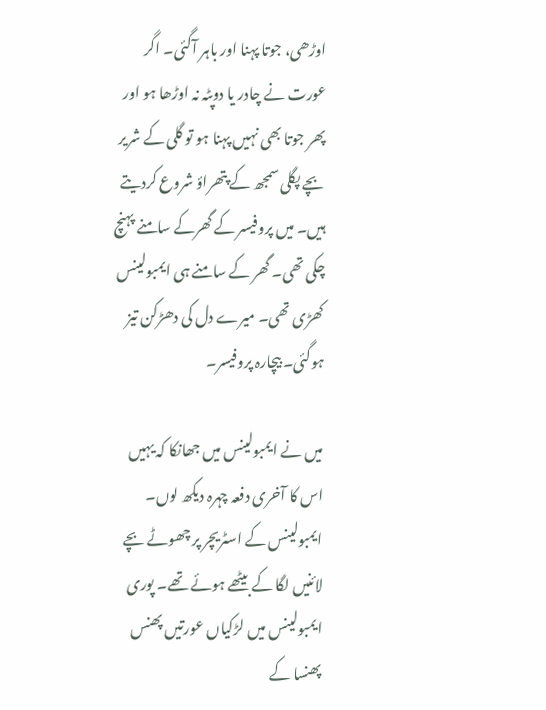اوڑھی، جوتا پہنا اور باہر آگئی۔ اگر عورت نے چادر یا دوپٹہ نہ اوڑھا ہو اور پھر جوتا بھی نہیں پہنا ہو تو گلی کے شریر بچے پگلی سمجھ کے پتھراؤ شروع کردیتے ہیں۔ میں پروفیسر کے گھرکے سامنے پہنچ چکی تھی۔ گھر کے سامنے ہی ایمبولینس کھڑی تھی۔ میرے دل کی دھڑکن تیز ہوگئی۔ بیچارہ پروفیسر۔

میں نے ایمبولینس میں جھانکا کہ یہیں اس کا آخری دفعہ چہرہ دیکھ لوں۔ ایمبولینس کے اسٹریچر پر چھوٹے بچے لائنیں لگا کے بیٹھے ہوئے تھے۔ پوری ایمبولینس میں لڑکیاں عورتیں پھنس پھنسا کے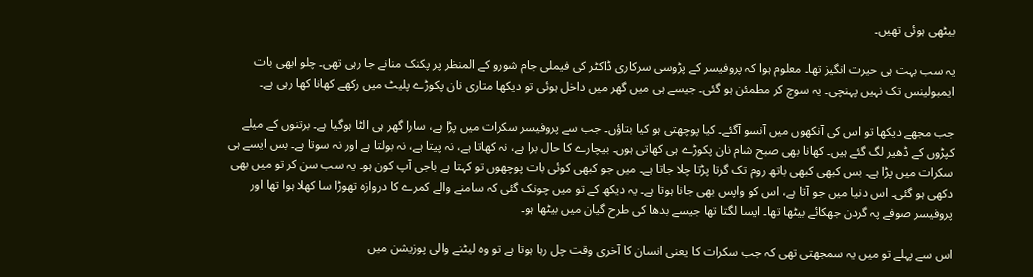بیٹھی ہوئی تھیں۔

یہ سب بہت ہی حیرت انگیز تھا۔ معلوم ہوا کہ پروفیسر کے پڑوسی سرکاری ڈاکٹر کی فیملی جام شورو کے المنظر پر پکنک منانے جا رہی تھی۔ چلو ابھی بات ایمبولینس تک نہیں پہنچی۔ یہ سوچ کر مطمئن ہو گئی۔ جیسے ہی میں گھر میں داخل ہوئی تو دیکھا متاری نان پکوڑے پلیٹ میں رکھے کھانا کھا رہی ہے۔

جب مجھے دیکھا تو اس کی آنکھوں میں آنسو آگئے۔ کیا پوچھتی ہو کیا بتاؤں۔ جب سے پروفیسر سکرات میں پڑا ہے، سارا گھر ہی الٹا ہوگیا ہے۔ برتنوں کے میلے کپڑوں کے ڈھیر لگ گئے ہیں۔ کھانا بھی صبح شام نان پکوڑے ہی کھاتی ہوں۔ بیچارے کا حال برا ہے، نہ کھاتا ہے، نہ پیتا ہے، نہ بولتا ہے اور نہ سوتا ہے۔ بس ایسے ہی سکرات میں پڑا ہے۔ بس کبھی کبھی باتھ روم تک گرتا پڑتا چلا جاتا ہے۔ میں جو کبھی کوئی بات پوچھوں تو کہتا ہے باجی آپ کون ہو۔ یہ سب سن کر تو میں بھی دکھی ہو گئی۔ اس دنیا میں جو آتا ہے، اس کو واپس بھی جانا ہوتا ہے۔ یہ دیکھ کے تو میں چونک گئی کہ سامنے والے کمرے کا دروازہ تھوڑا سا کھلا ہوا تھا اور پروفیسر صوفے پہ گردن جھکائے بیٹھا تھا۔ ایسا لگتا تھا جیسے بدھا کی طرح گیان میں بیٹھا ہو۔

اس سے پہلے تو میں یہ سمجھتی تھی کہ جب سکرات کا یعنی انسان کا آخری وقت چل رہا ہوتا ہے تو وہ لیٹنے والی پوزیشن میں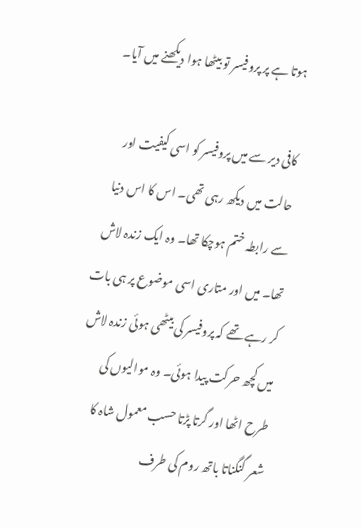ہوتا ہے پر پروفیسر تو بیٹھا ہوا دیکھنے میں آیا۔

کافی دیر سے میں پروفیسر کو اسی کیفیت اور حالت میں دیکھ رہی تھی۔ اس کا اس دنیا سے رابطہ ختم ہوچکا تھا۔ وہ ایک زندہ لاش تھا۔ میں اور متاری اسی موضوع پر ہی بات کر رہے تھے کہ پروفیسر کی بیٹھی ہوئی زندہ لاش میں کچھ حرکت پیدا ہوئی۔ وہ موالیوں کی طرح اٹھا اور گرتا پڑتا حسب معمول شاہ کا شعر گنگناتا باتھ روم کی طرف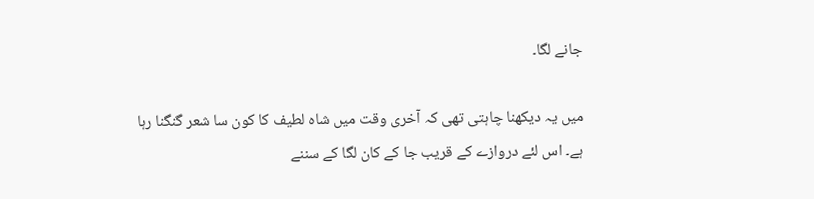جانے لگا۔

میں یہ دیکھنا چاہتی تھی کہ آخری وقت میں شاہ لطیف کا کون سا شعر گنگنا رہا ہے۔ اس لئے دروازے کے قریب جا کے کان لگا کے سننے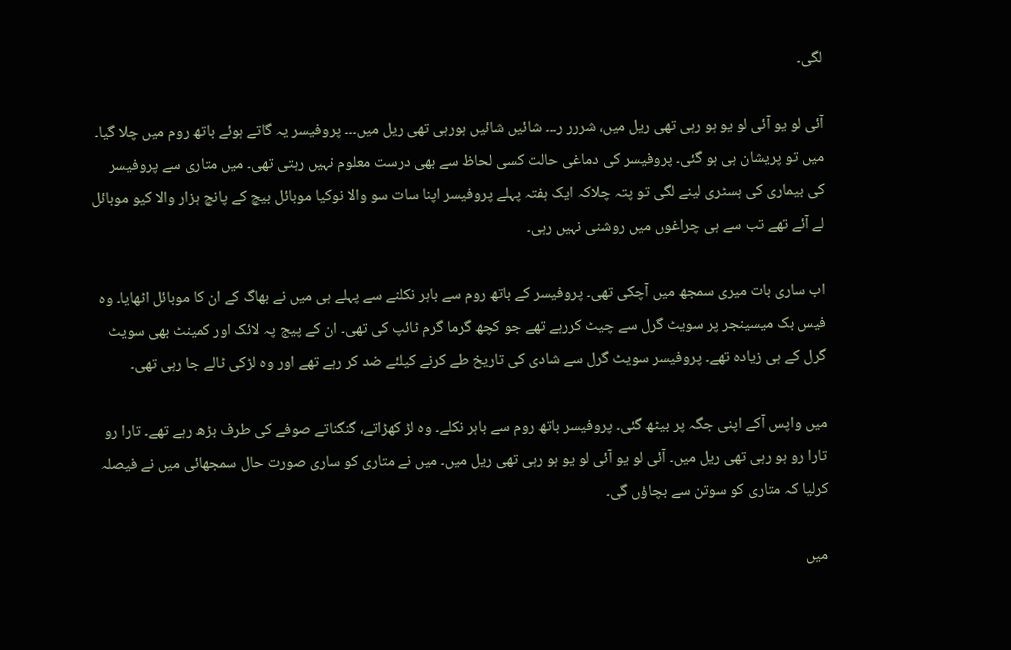لگی۔

آئی لو یو آئی لو یو ہو رہی تھی ریل میں، شررر ر۔۔۔ شائیں شائیں ہورہی تھی ریل میں۔۔۔ پروفیسر یہ گاتے ہوئے باتھ روم میں چلا گیا۔ میں تو پریشان ہی ہو گئی۔ پروفیسر کی دماغی حالت کسی لحاظ سے بھی درست معلوم نہیں رہتی تھی۔ میں متاری سے پروفیسر کی بیماری کی ہسٹری لینے لگی تو پتہ چلاکہ ایک ہفتہ پہلے پروفیسر اپنا سات سو والا نوکیا موبائل بیچ کے پانچ ہزار والا کیو موبائل لے آئے تھے تب سے ہی چراغوں میں روشنی نہیں رہی۔

اب ساری بات میری سمجھ میں آچکی تھی۔ پروفیسر کے باتھ روم سے باہر نکلنے سے پہلے ہی میں نے بھاگ کے ان کا موبائل اٹھایا۔ وہ فیس بک میسینجر پر سویٹ گرل سے چیٹ کررہے تھے جو کچھ گرما گرم ٹائپ کی تھی۔ ان کے پیج پہ لائک اور کمینٹ بھی سویٹ گرل کے ہی زیادہ تھے۔ پروفیسر سویٹ گرل سے شادی کی تاریخ طے کرنے کیلئے ضد کر رہے تھے اور وہ لڑکی ٹالے جا رہی تھی۔

میں واپس آکے اپنی جگہ پر بیٹھ گئی۔ پروفیسر باتھ روم سے باہر نکلے۔ وہ لڑ کھڑاتے، گنگناتے صوفے کی طرف بڑھ رہے تھے۔ تارا رو تارا رو ہو رہی تھی ریل میں۔ آئی لو یو آئی لو یو ہو رہی تھی ریل میں۔ میں نے متاری کو ساری صورت حال سمجھائی میں نے فیصلہ کرلیا کہ متاری کو سوتن سے بچاؤں گی۔

میں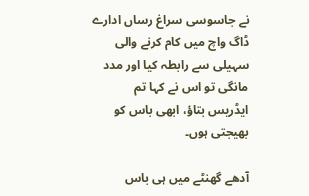نے جاسوسی سراغ رساں ادارے ڈاگ واچ میں کام کرنے والی سہیلی سے رابطہ کیا اور مدد مانگی تو اس نے کہا تم ایڈریس بتاؤ، ابھی باس کو بھیجتی ہوں۔

آدھے گھنٹے میں ہی باس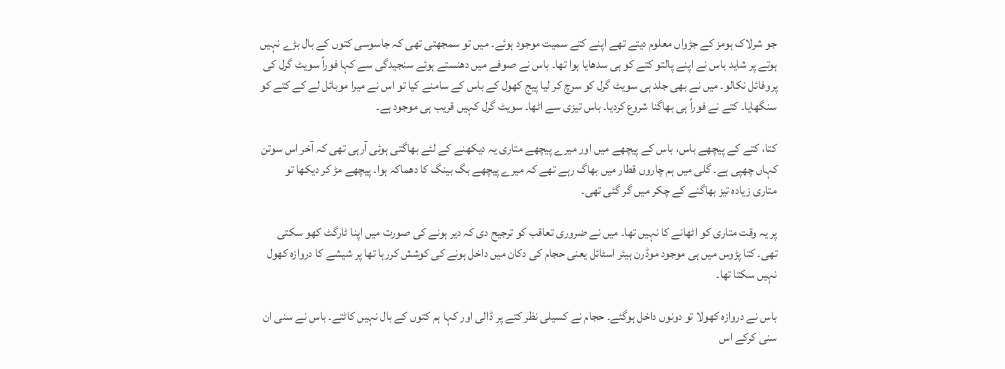جو شرلاک ہومز کے جڑواں معلوم دیتے تھے اپنے کتے سمیت موجود ہوئے۔ میں تو سمجھتی تھی کہ جاسوسی کتوں کے بال بڑے نہیں ہوتے پر شاید باس نے اپنے پالتو کتے کو ہی سدھایا ہوا تھا۔ باس نے صوفے میں دھنستے ہوئے سنجیدگی سے کہا فوراً سویٹ گرل کی پروفائل نکالو۔ میں نے بھی جلد ہی سویٹ گرل کو سرچ کر لیا پیج کھول کے باس کے سامنے کیا تو اس نے میرا موبائل لے کے کتے کو سنگھایا۔ کتے نے فوراً ہی بھاگنا شروع کردیا۔ باس تیزی سے اٹھا۔ سویٹ گرل کہیں قریب ہی موجود ہے۔

کتا، کتے کے پیچھے باس، باس کے پیچھے میں اور میرے پیچھے متاری یہ دیکھنے کے لئے بھاگتی ہوئی آرہی تھی کہ آخر اس سوتن کہاں چھپی ہے۔ گلی میں ہم چاروں قطار میں بھاگ رہے تھے کہ میرے پیچھے بگ بینگ کا دھماکہ ہوا۔ پیچھے مڑ کر دیکھا تو متاری زیادہ تیز بھاگنے کے چکر میں گر گئی تھی۔

پر یہ وقت متاری کو اٹھانے کا نہیں تھا۔ میں نے ضروری تعاقب کو ترجیح دی کہ دیر ہونے کی صورت میں اپنا ٹارگٹ کھو سکتی تھی۔ کتا پڑوس میں ہی موجود موڈرن ہیئر اسٹائل یعنی حجام کی دکان میں داخل ہونے کی کوشش کررہا تھا پر شیشے کا دروازہ کھول نہیں سکتا تھا۔

باس نے دروازہ کھولا تو دونوں داخل ہوگئے۔ حجام نے کسیلی نظر کتے پر ڈالی اور کہا ہم کتوں کے بال نہیں کاٹتے۔ باس نے سنی ان سنی کرکے اس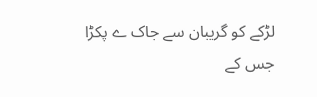لڑکے کو گریبان سے جاک ے پکڑا جس کے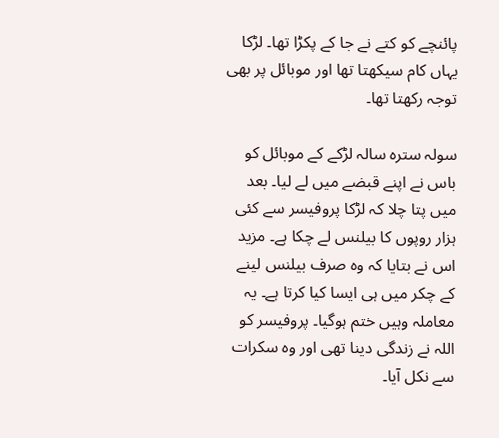پائنچے کو کتے نے جا کے پکڑا تھا۔ لڑکا یہاں کام سیکھتا تھا اور موبائل پر بھی توجہ رکھتا تھا۔

سولہ سترہ سالہ لڑکے کے موبائل کو باس نے اپنے قبضے میں لے لیا۔ بعد میں پتا چلا کہ لڑکا پروفیسر سے کئی ہزار روپوں کا بیلنس لے چکا ہے۔ مزید اس نے بتایا کہ وہ صرف بیلنس لینے کے چکر میں ہی ایسا کیا کرتا ہے۔ یہ معاملہ وہیں ختم ہوگیا۔ پروفیسر کو اللہ نے زندگی دینا تھی اور وہ سکرات سے نکل آیا۔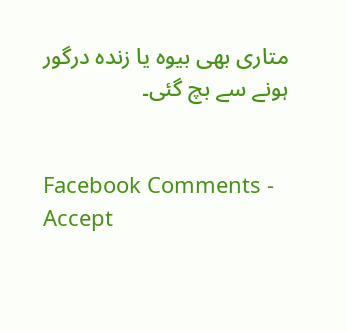متاری بھی بیوہ یا زندہ درگور ہونے سے بچ گئی۔


Facebook Comments - Accept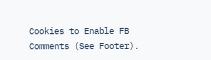Cookies to Enable FB Comments (See Footer).